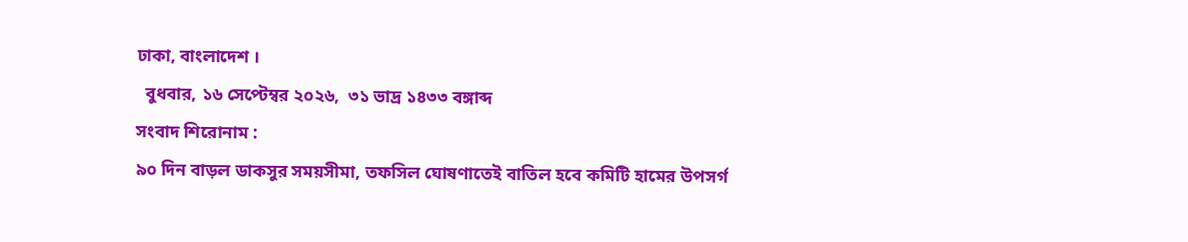ঢাকা, বাংলাদেশ ।
  বুধবার, ১৬ সেপ্টেম্বর ২০২৬,  ৩১ ভাদ্র ১৪৩৩ বঙ্গাব্দ
সংবাদ শিরোনাম :
৯০ দিন বাড়ল ডাকসুর সময়সীমা, তফসিল ঘোষণাতেই বাতিল হবে কমিটি হামের উপসর্গ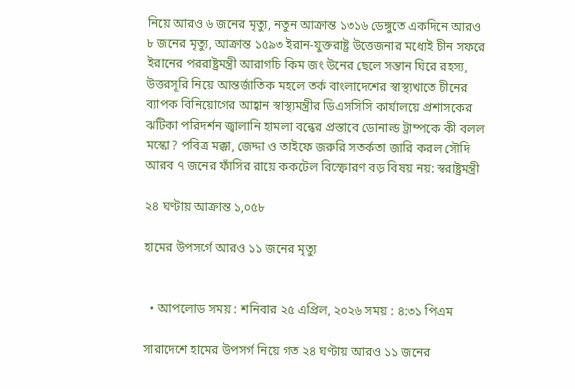নিয়ে আরও ৬ জনের মৃত্যু, নতুন আক্রান্ত ১৩১৬ ডেঙ্গুতে একদিনে আরও ৮ জনের মৃত্যু, আক্রান্ত ১৫৯৩ ইরান-যুক্তরাষ্ট্র উত্তেজনার মধ্যেই চীন সফরে ইরানের পররাষ্ট্রমন্ত্রী আরাগচি কিম জং উনের ছেলে সন্তান ঘিরে রহস্য, উত্তরসূরি নিয়ে আন্তর্জাতিক মহলে তর্ক বাংলাদেশের স্বাস্থ্যখাতে চীনের ব্যাপক বিনিয়োগের আহ্বান স্বাস্থ্যমন্ত্রীর ডিএসসিসি কার্যালয়ে প্রশাসকের ঝটিকা পরিদর্শন জ্বালানি হামলা বন্ধের প্রস্তাবে ডোনাল্ড ট্রাম্পকে কী বলল মস্কো? পবিত্র মক্কা, জেদ্দা ও তাইফে জরুরি সতর্কতা জারি করল সৌদি আরব ৭ জনের ফাঁসির রায়ে ককটেল বিস্ফোরণ বড় বিষয় নয়: স্বরাষ্ট্রমন্ত্রী

২৪ ঘণ্টায় আক্রান্ত ১,০৫৮

হামের উপসর্গে আরও ১১ জনের মৃত্যু


  • আপলোড সময় : শনিবার ২৫ এপ্রিল, ২০২৬ সময় : ৪:৩১ পিএম

সারাদেশে হামের উপসর্গ নিয়ে গত ২৪ ঘণ্টায় আরও ১১ জনের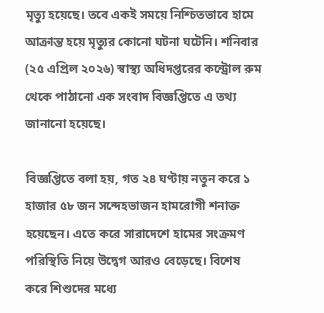মৃত্যু হয়েছে। তবে একই সময়ে নিশ্চিতভাবে হামে আক্রান্ত হয়ে মৃত্যুর কোনো ঘটনা ঘটেনি। শনিবার (২৫ এপ্রিল ২০২৬) স্বাস্থ্য অধিদপ্তরের কন্ট্রোল রুম থেকে পাঠানো এক সংবাদ বিজ্ঞপ্তিতে এ তথ্য জানানো হয়েছে।

বিজ্ঞপ্তিতে বলা হয়, গত ২৪ ঘণ্টায় নতুন করে ১ হাজার ৫৮ জন সন্দেহভাজন হামরোগী শনাক্ত হয়েছেন। এতে করে সারাদেশে হামের সংক্রমণ পরিস্থিতি নিয়ে উদ্বেগ আরও বেড়েছে। বিশেষ করে শিশুদের মধ্যে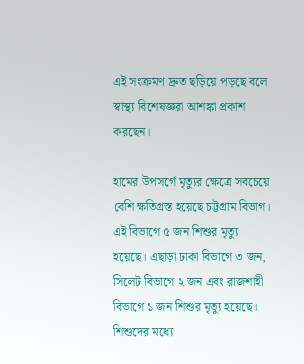এই সংক্রমণ দ্রুত ছড়িয়ে পড়ছে বলে স্বাস্থ্য বিশেষজ্ঞরা আশঙ্কা প্রকাশ করছেন।

হামের উপসর্গে মৃত্যুর ক্ষেত্রে সবচেয়ে বেশি ক্ষতিগ্রস্ত হয়েছে চট্টগ্রাম বিভাগ। এই বিভাগে ৫ জন শিশুর মৃত্যু হয়েছে। এছাড়া ঢাকা বিভাগে ৩ জন, সিলেট বিভাগে ২ জন এবং রাজশাহী বিভাগে ১ জন শিশুর মৃত্যু হয়েছে। শিশুদের মধ্যে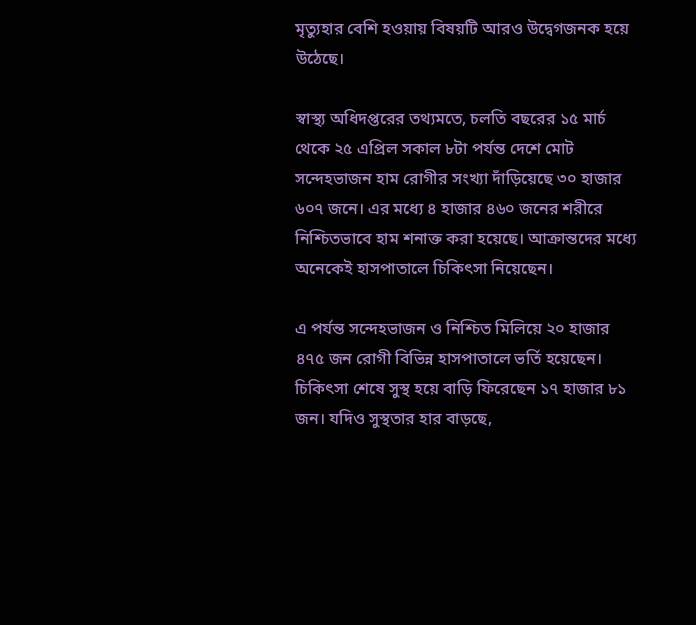মৃত্যুহার বেশি হওয়ায় বিষয়টি আরও উদ্বেগজনক হয়ে উঠেছে।

স্বাস্থ্য অধিদপ্তরের তথ্যমতে, চলতি বছরের ১৫ মার্চ থেকে ২৫ এপ্রিল সকাল ৮টা পর্যন্ত দেশে মোট সন্দেহভাজন হাম রোগীর সংখ্যা দাঁড়িয়েছে ৩০ হাজার ৬০৭ জনে। এর মধ্যে ৪ হাজার ৪৬০ জনের শরীরে নিশ্চিতভাবে হাম শনাক্ত করা হয়েছে। আক্রান্তদের মধ্যে অনেকেই হাসপাতালে চিকিৎসা নিয়েছেন।

এ পর্যন্ত সন্দেহভাজন ও নিশ্চিত মিলিয়ে ২০ হাজার ৪৭৫ জন রোগী বিভিন্ন হাসপাতালে ভর্তি হয়েছেন। চিকিৎসা শেষে সুস্থ হয়ে বাড়ি ফিরেছেন ১৭ হাজার ৮১ জন। যদিও সুস্থতার হার বাড়ছে,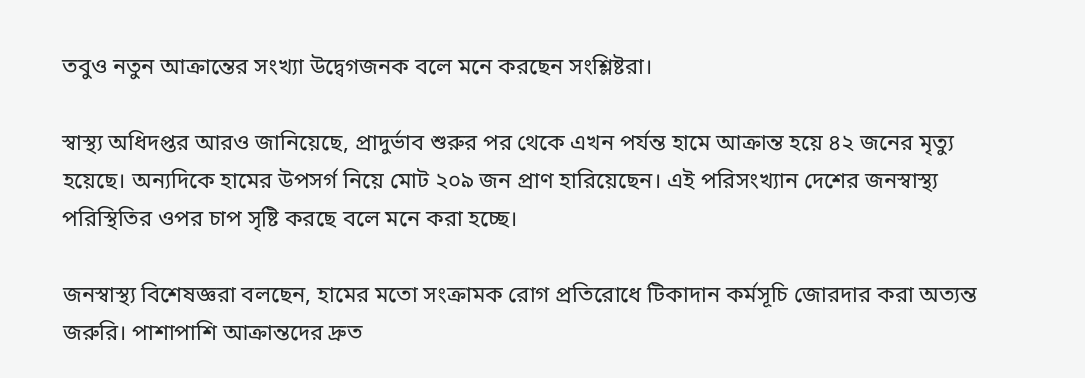তবুও নতুন আক্রান্তের সংখ্যা উদ্বেগজনক বলে মনে করছেন সংশ্লিষ্টরা।

স্বাস্থ্য অধিদপ্তর আরও জানিয়েছে, প্রাদুর্ভাব শুরুর পর থেকে এখন পর্যন্ত হামে আক্রান্ত হয়ে ৪২ জনের মৃত্যু হয়েছে। অন্যদিকে হামের উপসর্গ নিয়ে মোট ২০৯ জন প্রাণ হারিয়েছেন। এই পরিসংখ্যান দেশের জনস্বাস্থ্য পরিস্থিতির ওপর চাপ সৃষ্টি করছে বলে মনে করা হচ্ছে।

জনস্বাস্থ্য বিশেষজ্ঞরা বলছেন, হামের মতো সংক্রামক রোগ প্রতিরোধে টিকাদান কর্মসূচি জোরদার করা অত্যন্ত জরুরি। পাশাপাশি আক্রান্তদের দ্রুত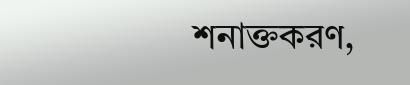শনাক্তকরণ,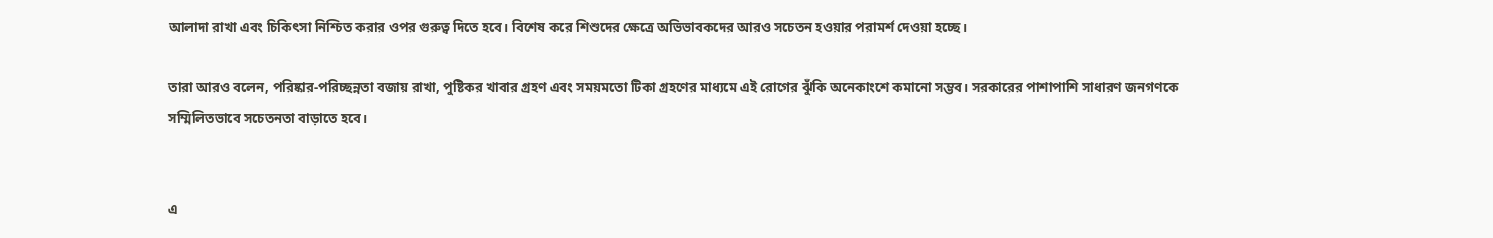আলাদা রাখা এবং চিকিৎসা নিশ্চিত করার ওপর গুরুত্ব দিতে হবে। বিশেষ করে শিশুদের ক্ষেত্রে অভিভাবকদের আরও সচেতন হওয়ার পরামর্শ দেওয়া হচ্ছে।

তারা আরও বলেন, পরিষ্কার-পরিচ্ছন্নতা বজায় রাখা, পুষ্টিকর খাবার গ্রহণ এবং সময়মতো টিকা গ্রহণের মাধ্যমে এই রোগের ঝুঁকি অনেকাংশে কমানো সম্ভব। সরকারের পাশাপাশি সাধারণ জনগণকে সম্মিলিতভাবে সচেতনতা বাড়াতে হবে।


এ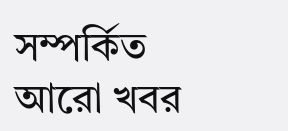সম্পর্কিত আরো খবর